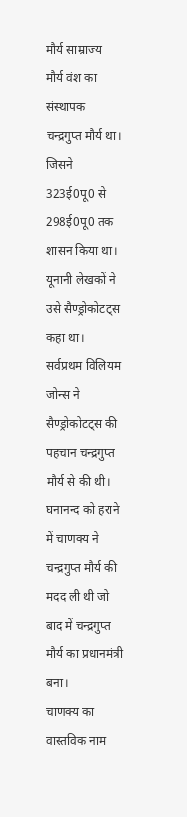मौर्य साम्राज्य
मौर्य वंश का संस्थापक चन्द्रगुप्त मौर्य था। जिसने 323ई0पू0 से 298ई0पू0 तक शासन किया था।
यूनानी लेखकों ने उसे सैण्ड्रोकोटट्स कहा था।
सर्वप्रथम विलियम जोन्स ने सैण्ड्रोकोटट्स की पहचान चन्द्रगुप्त मौर्य से की थी।
घनानन्द को हराने में चाणक्य ने चन्द्रगुप्त मौर्य की मदद ली थी जो बाद में चन्द्रगुप्त मौर्य का प्रधानमंत्री बना।
चाणक्य का वास्तविक नाम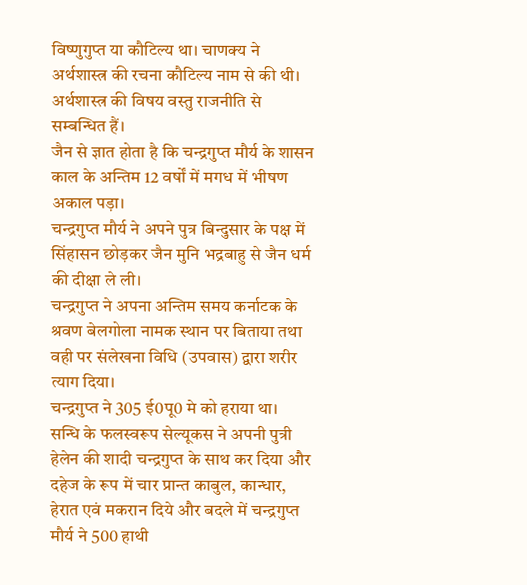विष्णुगुप्त या कौटिल्य था। चाणक्य ने अर्थशास्त्र की रचना कौटिल्य नाम से की थी।
अर्थशास्त्र की विषय वस्तु राजनीति से सम्बन्धित हैं।
जैन से ज्ञात होता है कि चन्द्रगुप्त मौर्य के शासन काल के अन्तिम 12 वर्षों में मगध में भीषण अकाल पड़ा।
चन्द्रगुप्त मौर्य ने अपने पुत्र बिन्दुसार के पक्ष में सिंहासन छोड़कर जैन मुनि भद्रबाहु से जैन धर्म की दीक्षा ले ली।
चन्द्रगुप्त ने अपना अन्तिम समय कर्नाटक के श्रवण बेलगोला नामक स्थान पर बिताया तथा वही पर संलेखना विधि (उपवास) द्वारा शरीर त्याग दिया।
चन्द्रगुप्त ने 305 ई0पू0 मे को हराया था।
सन्धि के फलस्वरूप सेल्यूकस ने अपनी पुत्री हेलेन की शादी चन्द्रगुप्त के साथ कर दिया और दहेज के रूप में चार प्रान्त काबुल, कान्धार, हेरात एवं मकरान दिये और बदले में चन्द्रगुप्त मौर्य ने 500 हाथी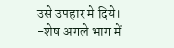उसे उपहार मे दिये।
-शेष अगले भाग में